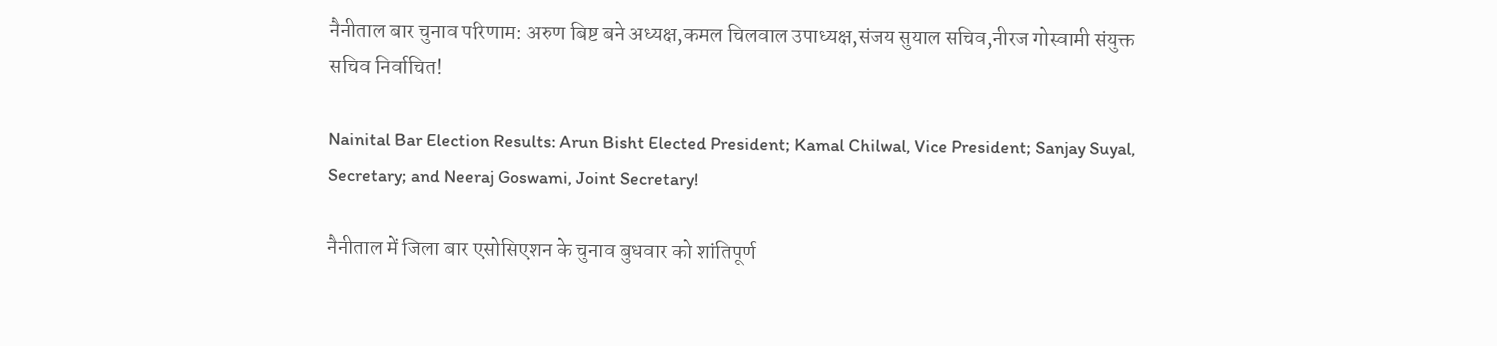नैनीताल बार चुनाव परिणाम: अरुण बिष्ट बने अध्यक्ष,कमल चिलवाल उपाध्यक्ष,संजय सुयाल सचिव,नीरज गोस्वामी संयुक्त सचिव निर्वाचित!

Nainital Bar Election Results: Arun Bisht Elected President; Kamal Chilwal, Vice President; Sanjay Suyal, Secretary; and Neeraj Goswami, Joint Secretary!

नैनीताल में जिला बार एसोसिएशन के चुनाव बुधवार को शांतिपूर्ण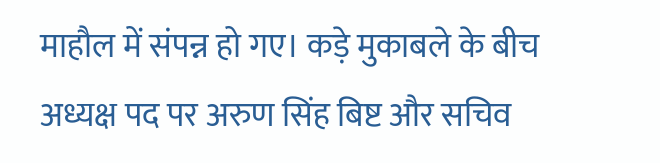माहौल में संपन्न हो गए। कड़े मुकाबले के बीच अध्यक्ष पद पर अरुण सिंह बिष्ट और सचिव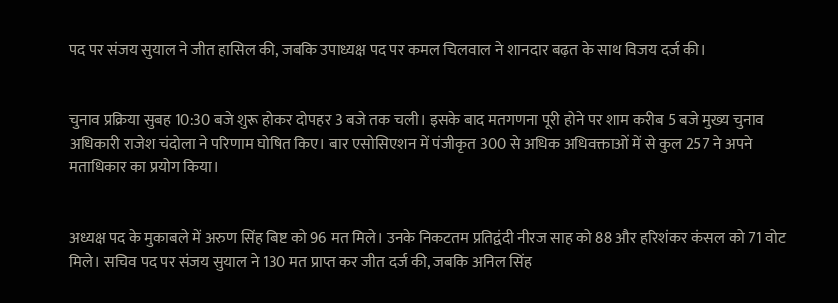पद पर संजय सुयाल ने जीत हासिल की, जबकि उपाध्यक्ष पद पर कमल चिलवाल ने शानदार बढ़त के साथ विजय दर्ज की।


चुनाव प्रक्रिया सुबह 10:30 बजे शुरू होकर दोपहर 3 बजे तक चली। इसके बाद मतगणना पूरी होने पर शाम करीब 5 बजे मुख्य चुनाव अधिकारी राजेश चंदोला ने परिणाम घोषित किए। बार एसोसिएशन में पंजीकृत 300 से अधिक अधिवक्ताओं में से कुल 257 ने अपने मताधिकार का प्रयोग किया।


अध्यक्ष पद के मुकाबले में अरुण सिंह बिष्ट को 96 मत मिले। उनके निकटतम प्रतिद्वंदी नीरज साह को 88 और हरिशंकर कंसल को 71 वोट मिले। सचिव पद पर संजय सुयाल ने 130 मत प्राप्त कर जीत दर्ज की, जबकि अनिल सिंह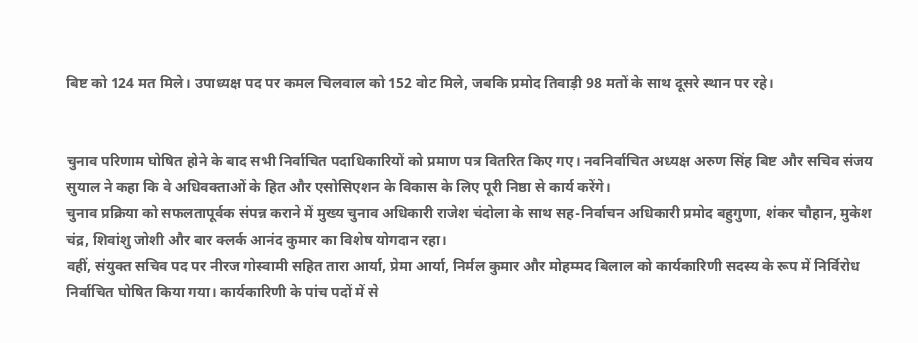बिष्ट को 124 मत मिले। उपाध्यक्ष पद पर कमल चिलवाल को 152 वोट मिले, जबकि प्रमोद तिवाड़ी 98 मतों के साथ दूसरे स्थान पर रहे।


चुनाव परिणाम घोषित होने के बाद सभी निर्वाचित पदाधिकारियों को प्रमाण पत्र वितरित किए गए। नवनिर्वाचित अध्यक्ष अरुण सिंह बिष्ट और सचिव संजय सुयाल ने कहा कि वे अधिवक्ताओं के हित और एसोसिएशन के विकास के लिए पूरी निष्ठा से कार्य करेंगे।
चुनाव प्रक्रिया को सफलतापूर्वक संपन्न कराने में मुख्य चुनाव अधिकारी राजेश चंदोला के साथ सह-निर्वाचन अधिकारी प्रमोद बहुगुणा, शंकर चौहान, मुकेश चंद्र, शिवांशु जोशी और बार क्लर्क आनंद कुमार का विशेष योगदान रहा।
वहीं, संयुक्त सचिव पद पर नीरज गोस्वामी सहित तारा आर्या, प्रेमा आर्या, निर्मल कुमार और मोहम्मद बिलाल को कार्यकारिणी सदस्य के रूप में निर्विरोध निर्वाचित घोषित किया गया। कार्यकारिणी के पांच पदों में से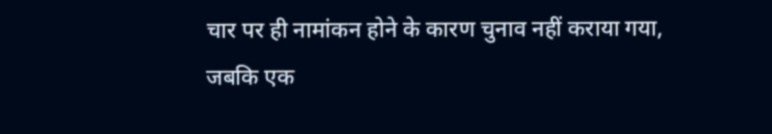चार पर ही नामांकन होने के कारण चुनाव नहीं कराया गया, जबकि एक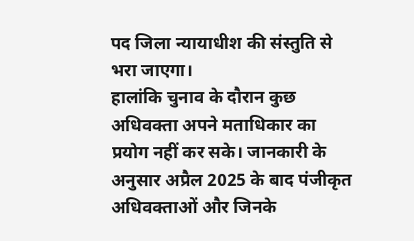पद जिला न्यायाधीश की संस्तुति से भरा जाएगा।
हालांकि चुनाव के दौरान कुछ अधिवक्ता अपने मताधिकार का प्रयोग नहीं कर सके। जानकारी के अनुसार अप्रैल 2025 के बाद पंजीकृत अधिवक्ताओं और जिनके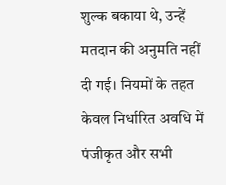शुल्क बकाया थे, उन्हें मतदान की अनुमति नहीं दी गई। नियमों के तहत केवल निर्धारित अवधि में पंजीकृत और सभी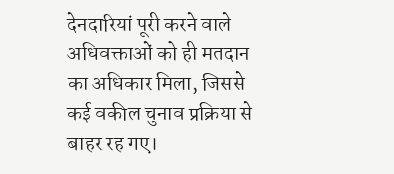देनदारियां पूरी करने वाले अधिवक्ताओं को ही मतदान का अधिकार मिला, जिससे कई वकील चुनाव प्रक्रिया से बाहर रह गए।